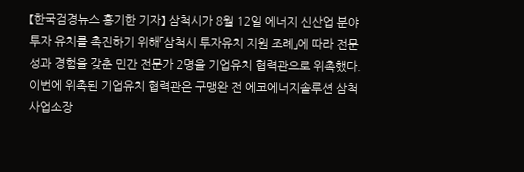【한국검경뉴스 홍기한 기자】 삼척시가 8월 12일 에너지 신산업 분야 투자 유치를 촉진하기 위해「삼척시 투자유치 지원 조례」에 따라 전문성과 경험을 갖춘 민간 전문가 2명을 기업유치 협력관으로 위촉했다. 이번에 위촉된 기업유치 협력관은 구맹완 전 에코에너지솔루션 삼척사업소장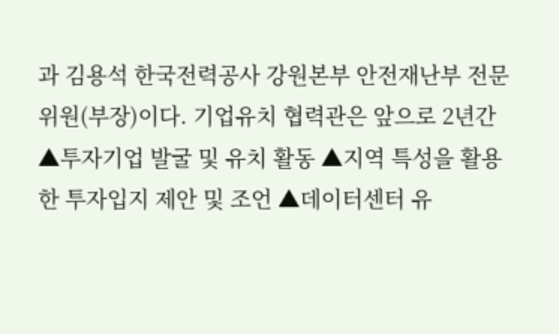과 김용석 한국전력공사 강원본부 안전재난부 전문위원(부장)이다. 기업유치 협력관은 앞으로 2년간 ▲투자기업 발굴 및 유치 활동 ▲지역 특성을 활용한 투자입지 제안 및 조언 ▲데이터센터 유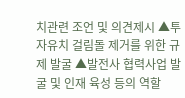치관련 조언 및 의견제시 ▲투자유치 걸림돌 제거를 위한 규제 발굴 ▲발전사 협력사업 발굴 및 인재 육성 등의 역할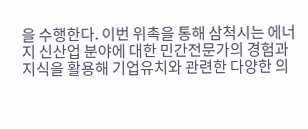을 수행한다. 이번 위촉을 통해 삼척시는 에너지 신산업 분야에 대한 민간전문가의 경험과 지식을 활용해 기업유치와 관련한 다양한 의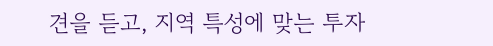견을 듣고, 지역 특성에 맞는 투자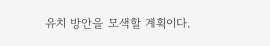유치 방안을 모색할 계획이다.